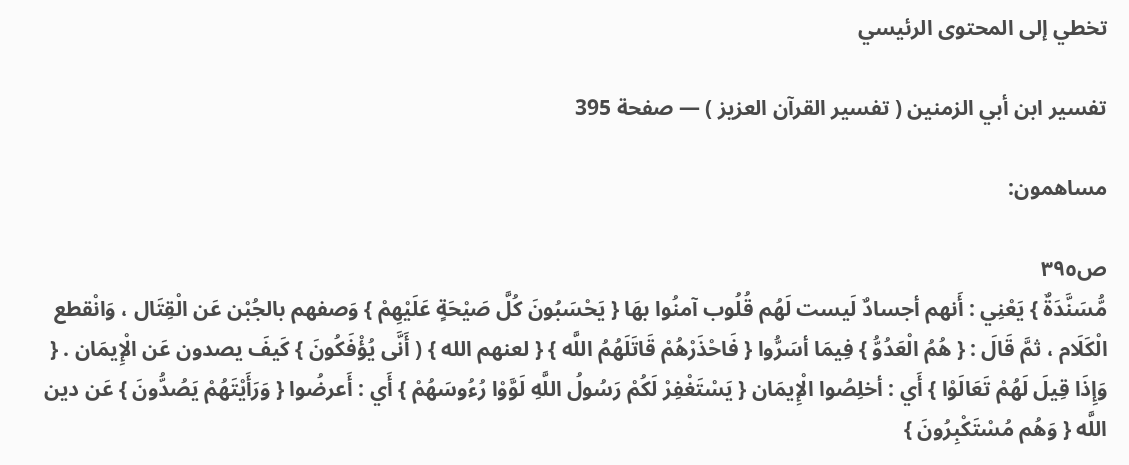تخطي إلى المحتوى الرئيسي

تفسير ابن أبي الزمنين ( تفسير القرآن العزيز ) — صفحة 395

مساهمون:

ص٣٩٥
مُّسَنَّدَةٌ } يَعْنِي : أَنهم أجسادٌ لَيست لَهُم قُلُوب آمنُوا بهَا { يَحْسَبُونَ كُلَّ صَيْحَةٍ عَلَيْهِمْ } وَصفهم بالجُبْن عَن الْقِتَال ، وَانْقطع الْكَلَام ، ثمَّ قَالَ : { هُمُ الْعَدُوُّ } فِيمَا أسَرُّوا { فَاحْذَرْهُمْ قَاتَلَهُمُ اللَّه } { لعنهم الله } ( أَنَّى يُؤْفَكُونَ } كَيفَ يصدون عَن الْإِيمَان . { وَإِذَا قِيلَ لَهُمْ تَعَالَوْا } أَي : أخلِصُوا الْإِيمَان { يَسْتَغْفِرْ لَكُمْ رَسُولُ اللَّهِ لَوَّوْا رُءُوسَهُمْ } أَي : أَعرضُوا { وَرَأَيْتَهُمْ يَصُدُّونَ } عَن دين اللَّه { وَهُم مُسْتَكْبِرُونَ }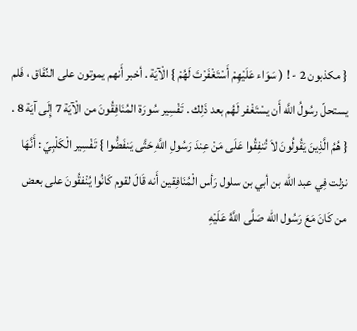{ مكذبون 2 - ! ( سَوَاء عَلَيْهِمْ أَسْتَغْفَرْتَ لَهُمْ } الْآيَة . أخبر أَنهم يموتون على النِّفَاق ، فَلم يستحلّ رسُولُ اللَّه أَن يسْتَغْفر لَهُم بعد ذَلِك . تَفْسِير سُورَة المُنَافِقُونَ من الْآيَة 7 إِلَى آيَة 8 . { هُمُ الَّذِينَ يَقُولُونَ لاَ تُنفِقُوا عَلَى مَنْ عِندَ رَسُولِ اللَّهِ حَتَّى يَنفَضُّوا } تَفْسِير الْكَلْبِيّ : أَنَّهَا نزلت فِي عبد الله بن أبي بن سلول رَأس الْمُنَافِقين أَنه قَالَ لقوم كَانُوا يُنْفقُونَ على بعض من كَانَ مَعَ رَسُول الله صَلَّى اللَّهُ عَلَيْهِ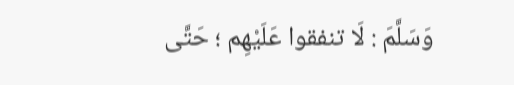وَسَلَّمَ : لَا تنفقوا عَلَيْهِم ؛ حَتَّى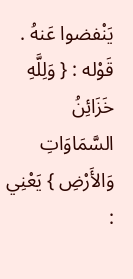يَنْفضوا عَنهُ . قَوْله : { وَلِلَّهِ خَزَائِنُ السَّمَاوَاتِ وَالأَرْضِ } يَعْنِي :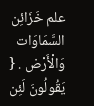علم خَزَائِن السَّمَاوَات وَالْأَرْض . { يَقُولُونَ لَئِن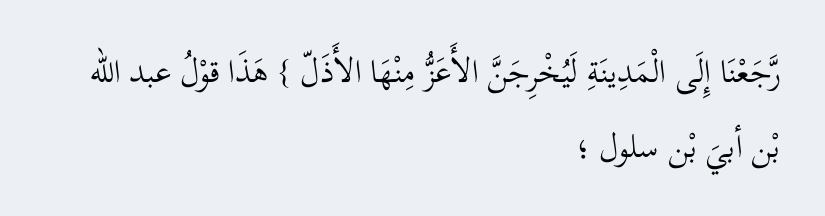رَّجَعْنَا إِلَى الْمَدِينَةِ لَيُخْرِجَنَّ الأَعَزُّ مِنْهَا الأَذَلّ } هَذَا قوْلُ عبد الله بْن أبيَ بْن سلول ؛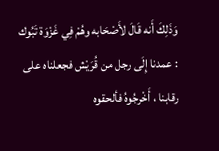وَذَلِكَ أَنه قَالَ لأَصْحَابه وهُمْ فِي غَزْوَة تَبُوك : عمدنا إِلَى رجل من قُرَيْش فجعلناه على رقابنا ، أَخْرجُوهُ فألحقوه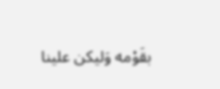بقَوْمه وَليكن علينا